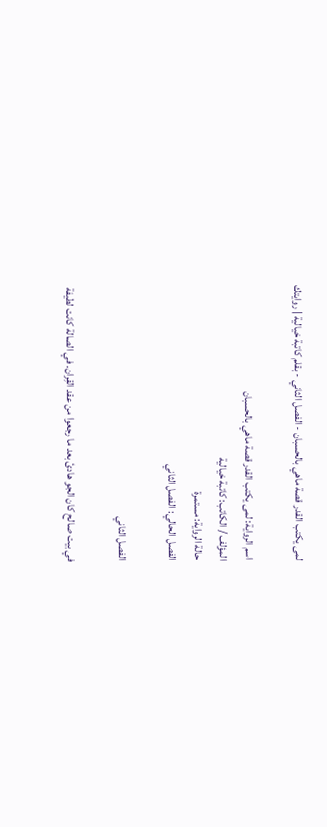لمى يكتب القدر قصة ماهي بالحسبان - الفصل الثاني - بقلم كاتبة خيالية | روايتك

اسم الرواية: لمى يكتب القدر قصة ماهي بالحسبان
المؤلف / الكاتب: كاتبة خيالية
حالة الرواية: مستمرة
الفصل الحالي: الفصل الثاني

الفصل الثاني

في بيت صالح كان الجو هادئ بعد ما رجعوا من عقد القِران. في الصالة كانت لطيفة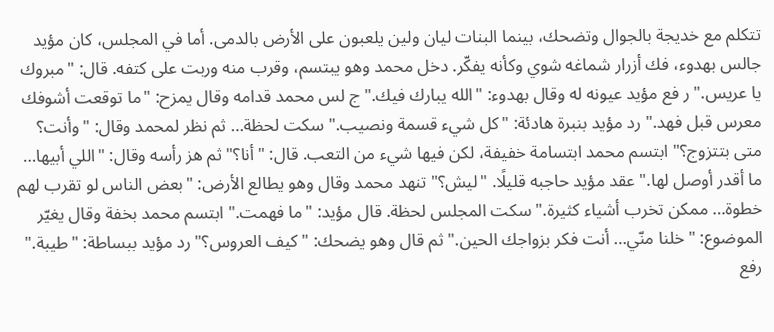تتكلم مع خديجة بالجوال وتضحك، بينما البنات ليان ولين يلعبون على الأرض بالدمى. أما في المجلس، كان مؤيد جالس بهدوء، فك أزرار شماغه شوي وكأنه يفكّر. دخل محمد وهو يبتسم، وقرب منه وربت على كتفه. قال: "مبروك يا عريس." ر فع مؤيد عيونه له وقال بهدوء: "الله يبارك فيك." ج لس محمد قدامه وقال يمزح: "ما توقعت أشوفك معرس قبل فهد." رد مؤيد بنبرة هادئة: "كل شيء قسمة ونصيب." سكت لحظة… ثم نظر لمحمد وقال: "وأنت؟ متى بتتزوج؟" ابتسم محمد ابتسامة خفيفة، لكن فيها شيء من التعب. قال: "أنا؟" ثم هز رأسه وقال: "اللي أبيها… ما أقدر أوصل لها." عقد مؤيد حاجبه قليلًا. "ليش؟" تنهد محمد وقال وهو يطالع الأرض: "بعض الناس لو تقرب لهم خطوة… ممكن تخرب أشياء كثيرة." سكت المجلس لحظة. قال مؤيد: "ما فهمت." ابتسم محمد بخفة وقال يغيّر الموضوع: "خلنا منّي… أنت فكر بزواجك الحين." ثم قال وهو يضحك: "كيف العروس؟" رد مؤيد ببساطة: "طيبة." رفع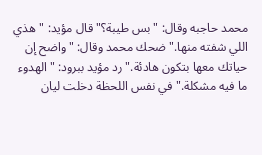محمد حاجبه وقال: "بس طيبة؟" قال مؤيد: "هذي اللي شفته منها." ضحك محمد وقال: "واضح إن حياتك معها بتكون هادئة." رد مؤيد ببرود: "الهدوء ما فيه مشكلة." في نفس اللحظة دخلت ليان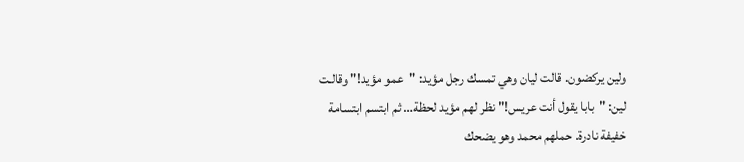ولين يركضون. قالت ليان وهي تمسك رجل مؤيد: "عمو مؤيد!" وقالـت لين: "بابا يقول أنت عريس!" نظر لهم مؤيد لحظة… ثم ابتسم ابتسامة خفيفة نادرة. حملهم محمد وهو يضحك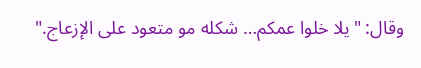وقال: "يلا خلوا عمكم… شكله مو متعود على الإزعاج."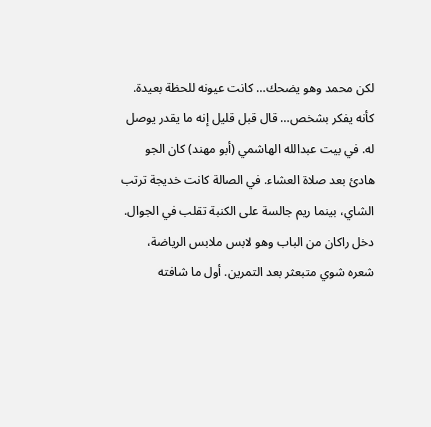لكن محمد وهو يضحك… كانت عيونه للحظة بعيدة. كأنه يفكر بشخص… قال قبل قليل إنه ما يقدر يوصل له. في بيت عبدالله الهاشمي (أبو مهند) كان الجو هادئ بعد صلاة العشاء. في الصالة كانت خديجة ترتب الشاي، بينما ريم جالسة على الكنبة تقلب في الجوال. دخل راكان من الباب وهو لابس ملابس الرياضة، شعره شوي متبعثر بعد التمرين. أول ما شافته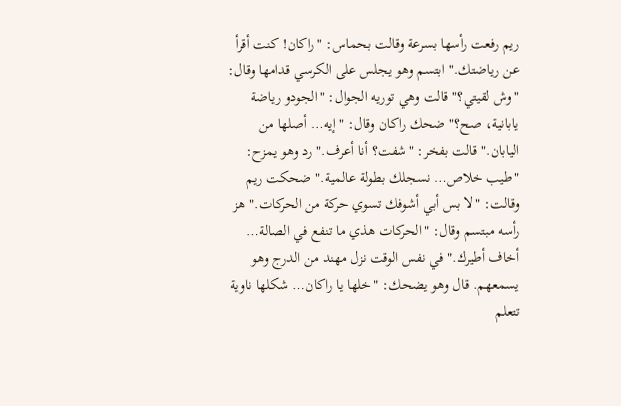ريم رفعت رأسها بسرعة وقالت بحماس: "راكان! كنت أقرأ عن رياضتك." ابتسم وهو يجلس على الكرسي قدامها وقال: "وش لقيتي؟" قالت وهي توريه الجوال: "الجودو رياضة يابانية، صح؟" ضحك راكان وقال: "إيه… أصلها من اليابان." قالت بفخر: "شفت؟ أنا أعرف." رد وهو يمزح: "طيب خلاص… نسجلك بطولة عالمية." ضحكت ريم وقالت: "لا بس أبي أشوفك تسوي حركة من الحركات." هز رأسه مبتسم وقال: "الحركات هذي ما تنفع في الصالة… أخاف أطيرك." في نفس الوقت نزل مهند من الدرج وهو يسمعهم. قال وهو يضحك: "خلها يا راكان… شكلها ناوية تتعلم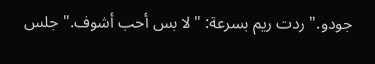جودو." ردت ريم بسرعة: "لا بس أحب أشوف." جلس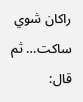راكان شوي ساكت… ثم قال: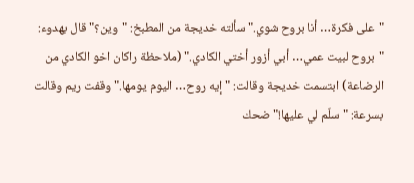"على فكرة… أنا بروح شوي." سألته خديجة من المطبخ: "وين؟" قال بهدوء: "بروح لبيت عمي… أبي أزور أختي الكادي." (ملاحظة راكان اخو الكادي من الرضاعة) ابتسمت خديجة وقالت: "إيه روح… اليوم يومها." وقفت ريم وقالت بسرعة: "سلّم لي عليها!" ضحك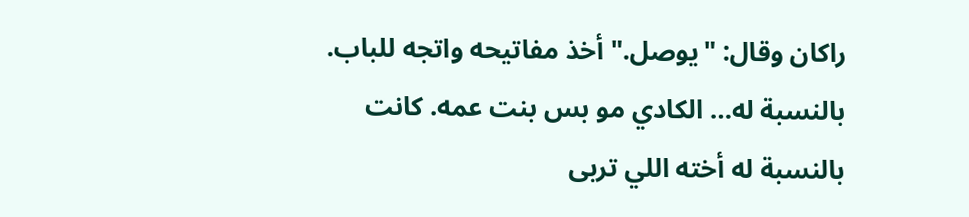راكان وقال: "يوصل." أخذ مفاتيحه واتجه للباب. بالنسبة له… الكادي مو بس بنت عمه. كانت بالنسبة له أخته اللي تربى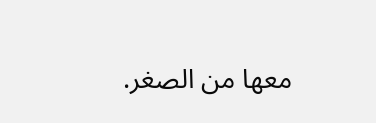معها من الصغر.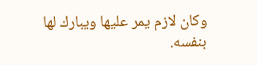وكان لازم يمر عليها ويبارك لها بنفسه.